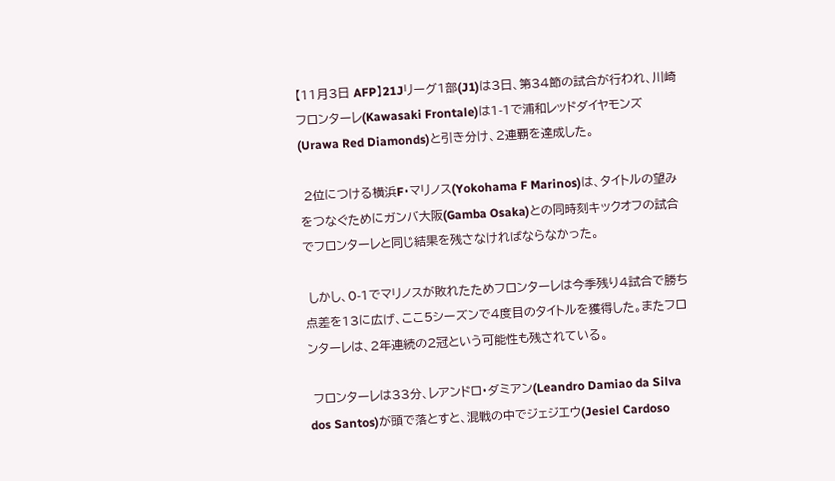【11月3日 AFP】21Jリーグ1部(J1)は3日、第34節の試合が行われ、川崎フロンターレ(Kawasaki Frontale)は1-1で浦和レッドダイヤモンズ(Urawa Red Diamonds)と引き分け、2連覇を達成した。

 2位につける横浜F・マリノス(Yokohama F Marinos)は、タイトルの望みをつなぐためにガンバ大阪(Gamba Osaka)との同時刻キックオフの試合でフロンターレと同じ結果を残さなければならなかった。

 しかし、0-1でマリノスが敗れたためフロンターレは今季残り4試合で勝ち点差を13に広げ、ここ5シーズンで4度目のタイトルを獲得した。またフロンターレは、2年連続の2冠という可能性も残されている。

 フロンターレは33分、レアンドロ・ダミアン(Leandro Damiao da Silva dos Santos)が頭で落とすと、混戦の中でジェジエウ(Jesiel Cardoso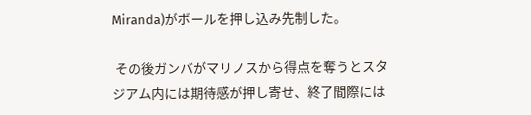Miranda)がボールを押し込み先制した。

 その後ガンバがマリノスから得点を奪うとスタジアム内には期待感が押し寄せ、終了間際には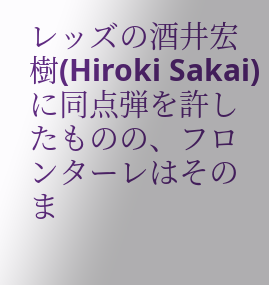レッズの酒井宏樹(Hiroki Sakai)に同点弾を許したものの、フロンターレはそのま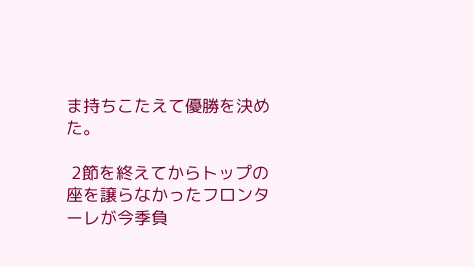ま持ちこたえて優勝を決めた。

 2節を終えてからトップの座を譲らなかったフロンターレが今季負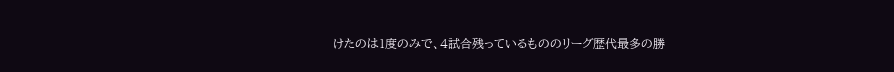けたのは1度のみで、4試合残っているもののリーグ歴代最多の勝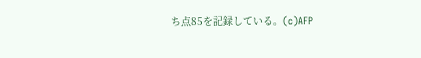ち点85を記録している。(c)AFP